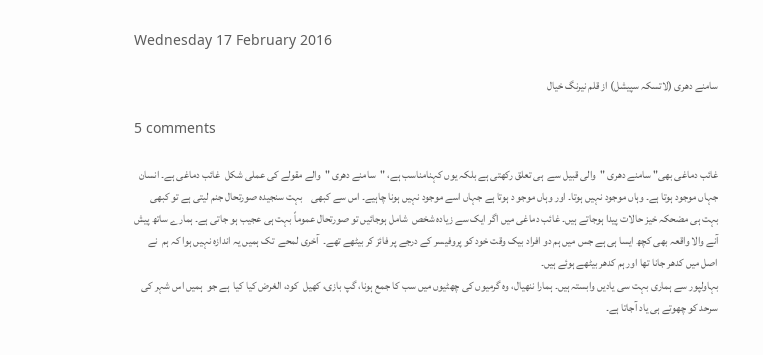Wednesday 17 February 2016

سامنے دھری (لاتسکہ سپیشل) از قلم نیرنگ خیال

5 comments

غائب دماغی بھی" سامنے دھری "والی قبیل سے  ہی تعلق رکھتی ہے بلکہ یوں کہنامناسب ہے، "سامنے دھری "والے مقولے کی عملی شکل  غائب دماغی ہے۔ انسان جہاں موجود ہوتا ہے۔ وہاں موجود نہیں ہوتا۔ اور وہاں موجو د ہوتا ہے جہاں اسے موجود نہیں ہونا چاہیے۔ اس سے کبھی    بہت سنجیدہ صورتحال جنم لیتی ہے تو کبھی بہت ہی مضحکہ خیز حالات پیدا ہوجاتے ہیں۔ غائب دماغی میں اگر ایک سے زیادہ شخص  شامل ہوجائیں تو صورتحال عموماً بہت ہی عجیب ہو جاتی ہے۔ ہمارے ساتھ پیش آنے والا واقعہ بھی کچھ ایسا ہی ہے جس میں ہم دو افراد بیک وقت خود کو پروفیسر کے درجے پر فائز کر بیٹھے تھے۔  آخری لمحے  تک ہمیں یہ اندازہ نہیں ہوا کہ ہم  نے اصل میں کدھر جانا تھا اور ہم کدھر بیٹھے ہوئے ہیں۔
بہاولپور سے ہماری بہت سی یادیں وابستہ ہیں۔ ہمارا ننھیال، وہ گرمیوں کی چھٹیوں میں سب کا جمع ہونا، گپ بازی، کھیل  کود، الغرض کیا کیا  ہے جو  ہمیں اس شہر کی سرحد کو چھوتے ہی یاد آجاتا ہے۔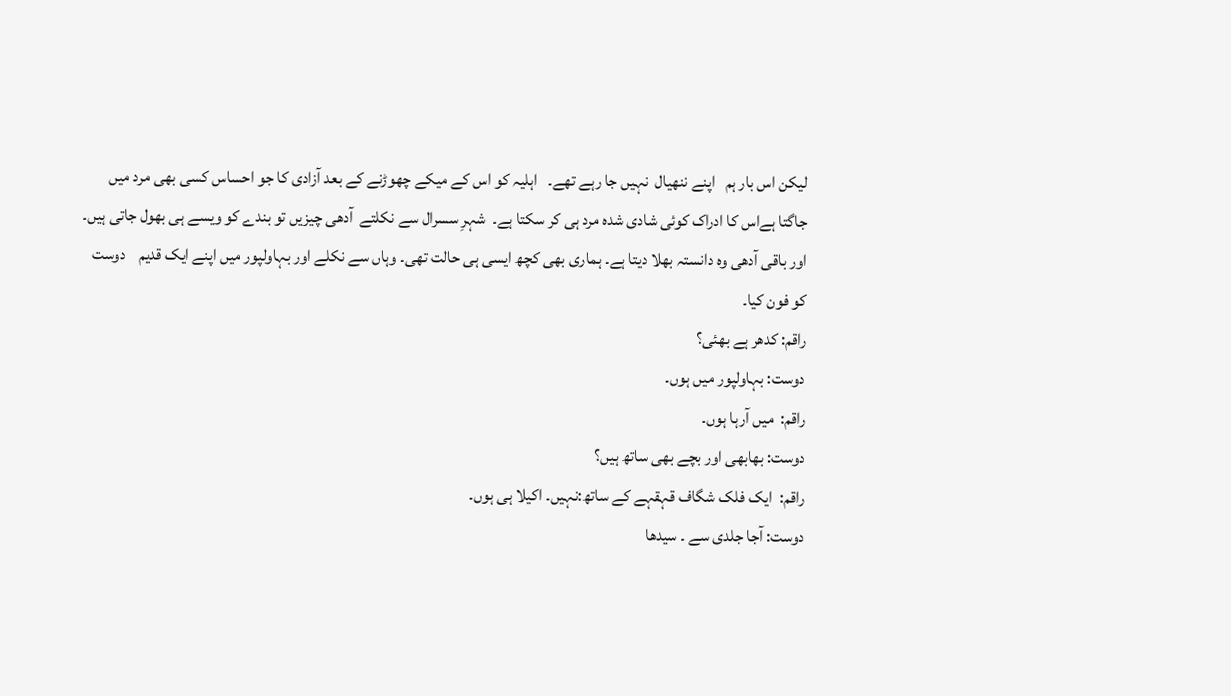لیکن اس بار ہم   اپنے ننھیال  نہیں جا رہے تھے۔   اہلیہ کو اس کے میکے چھوڑنے کے بعد آزادی کا جو احساس کسی بھی مرد میں جاگتا ہےاس کا ادراک کوئی شادی شدہ مرد ہی کر سکتا ہے۔  شہرِ سسرال سے نکلتے  آدھی چیزیں تو بندے کو ویسے ہی بھول جاتی ہیں۔ اور باقی آدھی وہ دانستہ بھلا دیتا ہے۔ ہماری بھی کچھ ایسی ہی حالت تھی۔ وہاں سے نکلے اور بہاولپور میں اپنے ایک قدیم    دوست کو فون کیا۔
راقم: کدھر ہے بھئی؟
دوست: بہاولپور میں ہوں۔
راقم:  میں آرہا ہوں۔
دوست: بھابھی اور بچے بھی ساتھ ہیں؟
راقم:  ایک فلک شگاف قہقہے کے ساتھ:نہیں۔ اکیلا ہی ہوں۔
دوست: آجا جلدی سے ۔ سیدھا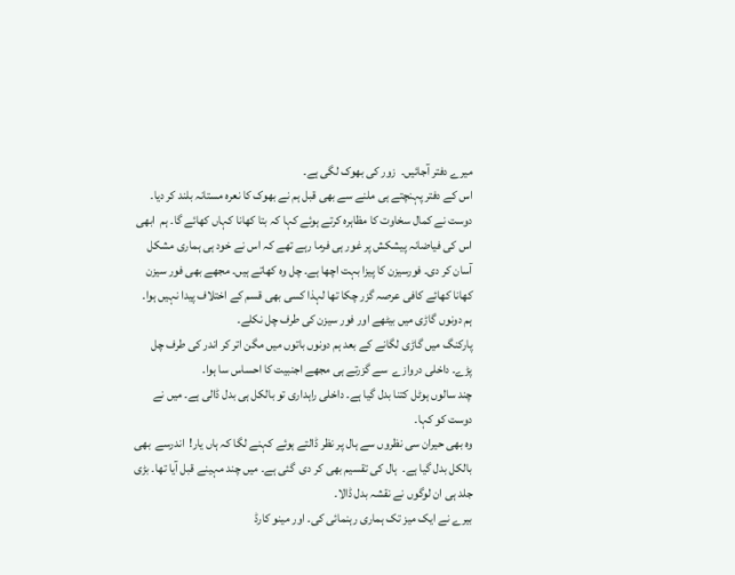میرے دفتر آجائیں۔  زور کی بھوک لگی ہے۔
اس کے دفتر پہنچتے ہی ملنے سے بھی قبل ہم نے بھوک کا نعرہ مستانہ بلند کر دیا۔ دوست نے کمال سخاوت کا مظاہرہ کرتے ہوئے کہا کہ بتا کھانا کہاں کھائے گا۔ ہم  ابھی اس کی فیاضانہ پیشکش پر غور ہی فرما رہے تھے کہ اس نے خود ہی ہماری مشکل آسان کر دی۔ فورسیزن کا پیزا بہت اچھا ہے۔ چل وہ کھاتے ہیں۔ مجھے بھی فور سیزن کھانا کھائے کافی عرصہ گزر چکا تھا لہذا کسی بھی قسم کے اختلاف پیدا نہیں ہوا۔ ہم دونوں گاڑی میں بیٹھے اور فور سیزن کی طرف چل نکلے۔
پارکنگ میں گاڑی لگانے کے بعد ہم دونوں باتوں میں مگن اتر کر اندر کی طرف چل پڑے۔ داخلی دروازے  سے گزرتے ہی مجھے اجنبیت کا احساس سا ہوا۔
چند سالوں ہوٹل کتنا بدل گیا ہے۔ داخلی راہداری تو بالکل ہی بدل ڈالی ہے۔ میں نے دوست کو کہا۔
وہ بھی حیران سی نظروں سے ہال پر نظر ڈالتے ہوئے کہنے لگا کہ ہاں یار!  اندرسے  بھی بالکل بدل گیا ہے۔  ہال کی تقسیم بھی کر دی  گئی ہے۔ میں چند مہینے قبل آیا تھا۔ بڑی جلد ہی ان لوگوں نے نقشہ بدل ڈالا۔
بیرے نے ایک میز تک ہماری رہنمائی کی۔ اور مینو کارڈ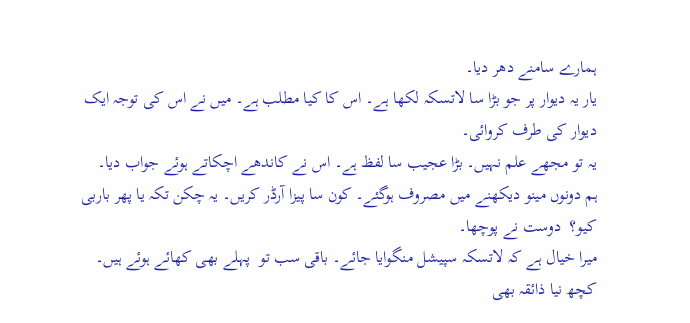ہمارے سامنے دھر دیا۔
یار یہ دیوار پر جو بڑا سا لاتسکہ لکھا ہے۔ اس کا کیا مطلب ہے۔ میں نے اس کی توجہ ایک دیوار کی طرف کروائی۔
یہ تو مجھے علم نہیں۔ بڑا عجیب سا لفظ ہے۔ اس نے کاندھے اچکاتے ہوئے جواب دیا۔
ہم دونوں مینو دیکھنے میں مصروف ہوگئے۔ کون سا پیزا آرڈر کریں۔ یہ چکن تکہ یا پھر باربی کیو؟  دوست نے پوچھا۔
میرا خیال ہے کہ لاتسکہ سپیشل منگوایا جائے۔ باقی سب تو  پہلے بھی کھائے ہوئے ہیں۔  کچھ نیا ذائقہ بھی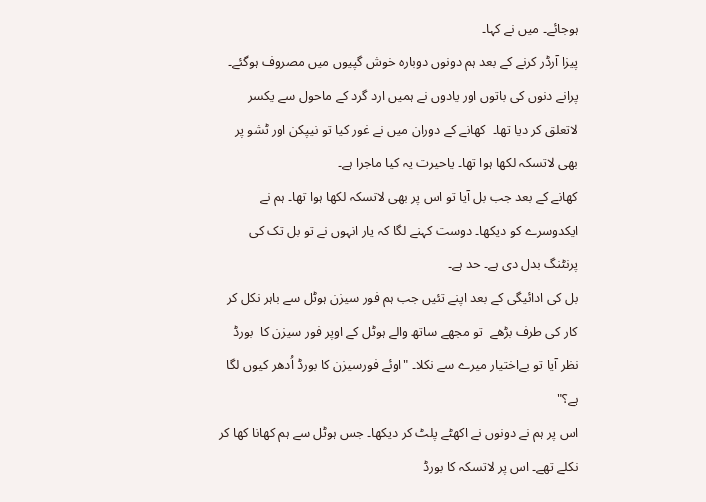ہوجائے۔ میں نے کہا۔
پیزا آرڈر کرنے کے بعد ہم دونوں دوبارہ خوش گپیوں میں مصروف ہوگئے۔ پرانے دنوں کی باتوں اور یادوں نے ہمیں ارد گرد کے ماحول سے یکسر لاتعلق کر دیا تھا۔  کھانے کے دوران میں نے غور کیا تو نیپکن اور ٹشو پر بھی لاتسکہ لکھا ہوا تھا۔ یاحیرت یہ کیا ماجرا ہے۔
کھانے کے بعد جب بل آیا تو اس پر بھی لاتسکہ لکھا ہوا تھا۔ ہم نے ایکدوسرے کو دیکھا۔ دوست کہنے لگا کہ یار انہوں نے تو بل تک کی پرنٹنگ بدل دی ہے۔ حد ہے۔
بل کی ادائیگی کے بعد اپنے تئیں جب ہم فور سیزن ہوٹل سے باہر نکل کر کار کی طرف بڑھے  تو مجھے ساتھ والے ہوٹل کے اوپر فور سیزن کا  بورڈ نظر آیا تو بےاختیار میرے سے نکلا۔ "اوئے فورسیزن کا بورڈ اُدھر کیوں لگا ہے؟"
اس پر ہم نے دونوں نے اکھٹے پلٹ کر دیکھا۔ جس ہوٹل سے ہم کھانا کھا کر نکلے تھے۔ اس پر لاتسکہ کا بورڈ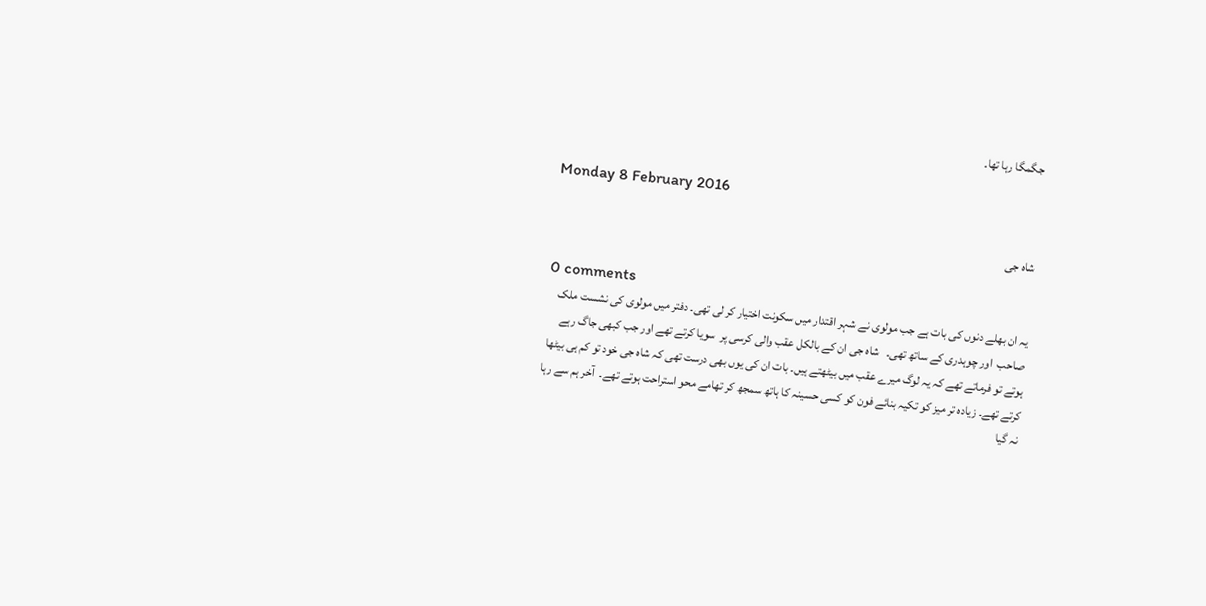جگمگا رہا تھا۔

Monday 8 February 2016

شاہ جی

0 comments
یہ ان بھلے دنوں کی بات ہے جب مولوی نے شہر اقتدار میں سکونت اختیار کر لی تھی۔ دفتر میں مولوی کی نشست ملک صاحب  اور چوہدری کے ساتھ تھی۔   شاہ جی ان کے بالکل عقب والی کرسی پر  سویا کرتے تھے اور جب کبھی جاگ رہے ہوتے تو فرماتے تھے کہ یہ لوگ میرے عقب میں بیٹھتے ہیں۔ بات ان کی یوں بھی درست تھی کہ شاہ جی خود تو کم ہی بیٹھا کرتے تھے۔ زیادہ تر میز کو تکیہ بنائے فون کو کسی حسینہ کا ہاتھ سمجھ کر تھامے محو استراحت ہوتے تھے۔  آخر ہم سے رہا نہ گیا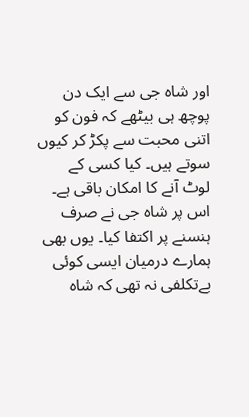اور شاہ جی سے ایک دن پوچھ ہی بیٹھے کہ فون کو اتنی محبت سے پکڑ کر کیوں سوتے ہیں۔ کیا کسی کے لوٹ آنے کا امکان باقی ہے۔ اس پر شاہ جی نے صرف ہنسنے پر اکتفا کیا۔ یوں بھی ہمارے درمیان ایسی کوئی بےتکلفی نہ تھی کہ شاہ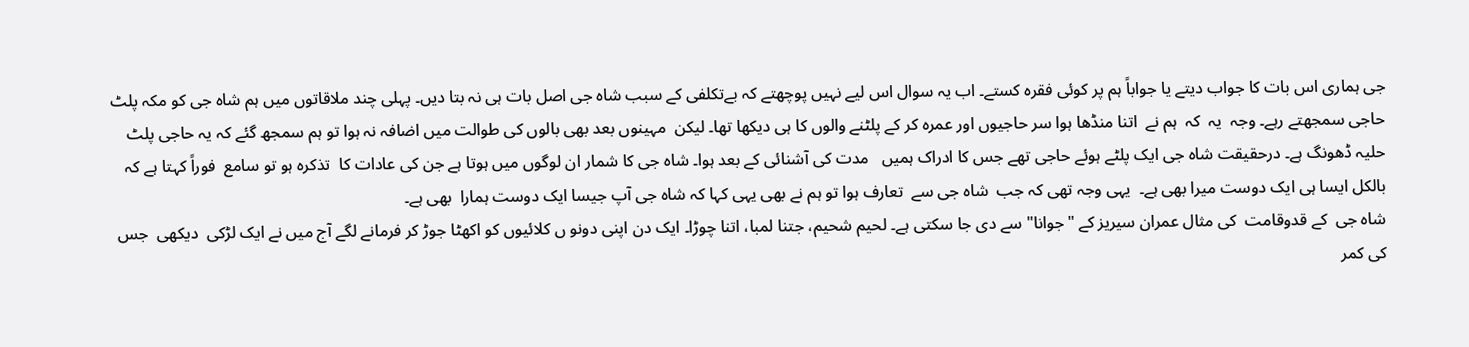جی ہماری اس بات کا جواب دیتے یا جواباً ہم پر کوئی فقرہ کستے۔ اب یہ سوال اس لیے نہیں پوچھتے کہ بےتکلفی کے سبب شاہ جی اصل بات ہی نہ بتا دیں۔ پہلی چند ملاقاتوں میں ہم شاہ جی کو مکہ پلٹ حاجی سمجھتے رہے۔ وجہ  یہ  کہ  ہم نے  اتنا منڈھا ہوا سر حاجیوں اور عمرہ کر کے پلٹنے والوں کا ہی دیکھا تھا۔ لیکن  مہینوں بعد بھی بالوں کی طوالت میں اضافہ نہ ہوا تو ہم سمجھ گئے کہ یہ حاجی پلٹ   حلیہ ڈھونگ ہے۔ درحقیقت شاہ جی ایک پلٹے ہوئے حاجی تھے جس کا ادراک ہمیں   مدت کی آشنائی کے بعد ہوا۔ شاہ جی کا شمار ان لوگوں میں ہوتا ہے جن کی عادات کا  تذکرہ ہو تو سامع  فوراً کہتا ہے کہ بالکل ایسا ہی ایک دوست میرا بھی ہے۔  یہی وجہ تھی کہ جب  شاہ جی سے  تعارف ہوا تو ہم نے بھی یہی کہا کہ شاہ جی آپ جیسا ایک دوست ہمارا  بھی ہے۔
شاہ جی  کے قدوقامت  کی مثال عمران سیریز کے "جوانا" سے دی جا سکتی ہے۔ لحیم شحیم، جتنا لمبا، اتنا چوڑا۔ ایک دن اپنی دونو ں کلائیوں کو اکھٹا جوڑ کر فرمانے لگے آج میں نے ایک لڑکی  دیکھی  جس کی کمر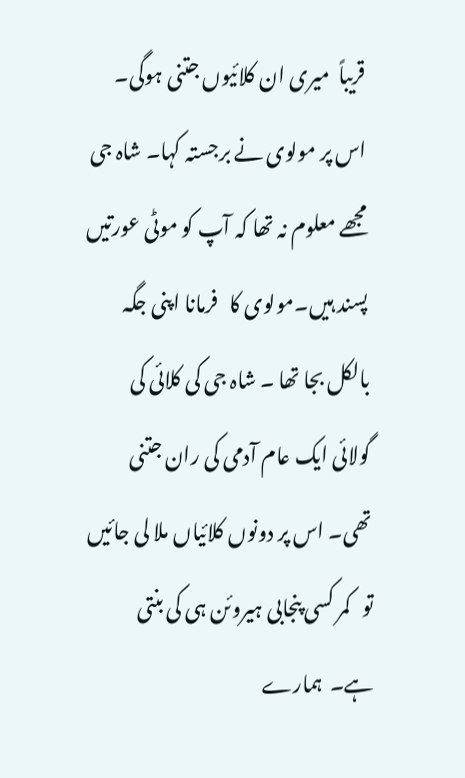قریباً  میری ان کلائیوں جتنی ہوگی۔ اس پر مولوی نے برجستہ کہا۔ شاہ جی مجھے معلوم نہ تھا کہ آپ کو موٹی عورتیں پسند ہیں۔مولوی کا   فرمانا اپنی جگہ بالکل بجا تھا ۔ شاہ جی کی کلائی کی گولائی ایک عام آدمی کی ران جتنی تھی۔ اس پر دونوں کلائیاں ملا لی جائیں تو   کمر کسی پنجابی ہیروئن ہی کی بنتی ہے۔  ہمارے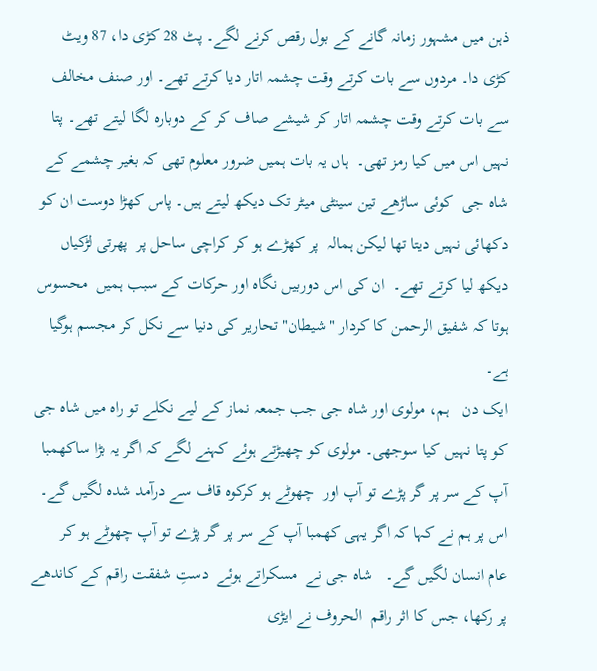ذہن میں مشہور زمانہ گانے کے بول رقص کرنے لگے۔ پٹ 28 کڑی دا، 87 ویٹ کڑی دا۔ مردوں سے بات کرتے وقت چشمہ اتار دیا کرتے تھے۔ اور صنف مخالف سے بات کرتے وقت چشمہ اتار کر شیشے صاف کر کے دوبارہ لگا لیتے تھے۔ پتا نہیں اس میں کیا رمز تھی۔  ہاں یہ بات ہمیں ضرور معلوم تھی کہ بغیر چشمے کے شاہ جی  کوئی ساڑھے تین سینٹی میٹر تک دیکھ لیتے ہیں۔ پاس کھڑا دوست ان کو دکھائی نہیں دیتا تھا لیکن ہمالہ  پر کھڑے ہو کر کراچی ساحل پر  پھرتی لڑکیاں   دیکھ لیا کرتے تھے۔  ان کی اس دوربیں نگاہ اور حرکات کے سبب ہمیں  محسوس ہوتا کہ شفیق الرحمن کا کردار "شیطان" تحاریر کی دنیا سے نکل کر مجسم ہوگیا ہے۔
ایک دن   ہم، مولوی اور شاہ جی جب جمعہ نماز کے لیے نکلے تو راہ میں شاہ جی کو پتا نہیں کیا سوجھی۔ مولوی کو چھیڑتے ہوئے کہنے لگے کہ اگر یہ بڑا ساکھمبا آپ کے سر پر گر پڑے تو آپ اور  چھوٹے ہو کرکوہ قاف سے درآمد شدہ لگیں گے۔ اس پر ہم نے کہا کہ اگر یہی کھمبا آپ کے سر پر گر پڑے تو آپ چھوٹے ہو کر   عام انسان لگیں گے۔   شاہ جی نے  مسکراتے ہوئے  دستِ شفقت راقم کے کاندھے پر رکھا، جس کا اثر راقم  الحروف نے ایڑی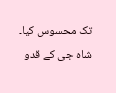تک محسوس کیا۔
شاہ جی کے قدو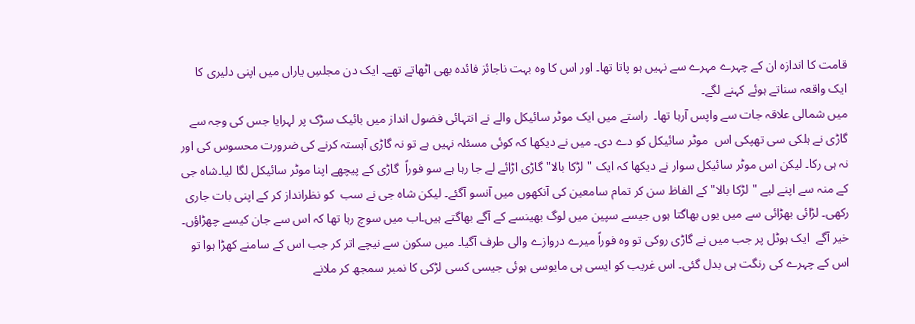قامت کا اندازہ ان کے چہرے مہرے سے نہیں ہو پاتا تھا۔ اور اس کا وہ بہت ناجائز فائدہ بھی اٹھاتے تھے۔ ایک دن مجلسِ یاراں میں اپنی دلیری کا ایک واقعہ سناتے ہوئے کہنے لگے۔
میں شمالی علاقہ جات سے واپس آرہا تھا۔  راستے میں ایک موٹر سائیکل والے نے انتہائی فضول انداز میں بائیک سڑک پر لہرایا جس کی وجہ سے گاڑی نے ہلکی سی تھپکی اس  موٹر سائیکل کو دے دی۔ میں نے دیکھا کہ کوئی مسئلہ نہیں ہے تو نہ گاڑی آہستہ کرنے کی ضرورت محسوس کی اور نہ ہی رکا۔ لیکن اس موٹر سائیکل سوار نے دیکھا کہ ایک "لڑکا بالا" گاڑی اڑائے لے جا رہا ہے سو فوراً  گاڑی کے پیچھے اپنا موٹر سائیکل لگا لیا۔شاہ جی کے منہ سے اپنے لیے "لڑکا بالا" کے الفاظ سن کر تمام سامعین کی آنکھوں میں آنسو آگئے۔ لیکن شاہ جی نے سب  کو نظرانداز کر کے اپنی بات جاری رکھی۔ لڑائی بھڑائی سے میں یوں بھاگتا ہوں جیسے سپین میں لوگ بھینسے کے آگے بھاگتے ہیں۔اب میں سوچ رہا تھا کہ اس سے جان کیسے چھڑاؤں۔ خیر آگے  ایک ہوٹل پر جب میں نے گاڑی روکی تو وہ فوراً میرے دروازے والی طرف آگیا۔ میں سکون سے نیچے اتر کر جب اس کے سامنے کھڑا ہوا تو اس کے چہرے کی رنگت ہی بدل گئی۔ اس غریب کو ایسی ہی مایوسی ہوئی جیسی کسی لڑکی کا نمبر سمجھ کر ملانے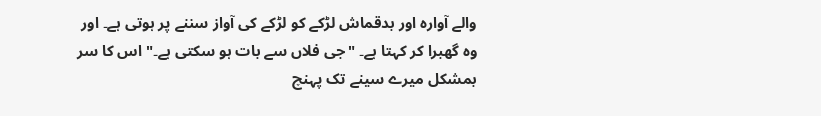والے آوارہ اور بدقماش لڑکے کو لڑکے کی آواز سننے پر ہوتی ہے۔ اور وہ گھبرا کر کہتا ہے۔ "جی فلاں سے بات ہو سکتی ہے۔"اس کا سر بمشکل میرے سینے تک پہنچ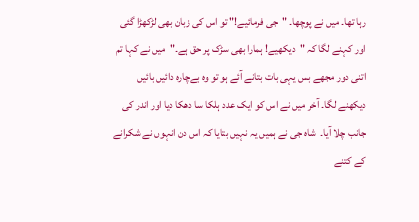رہا تھا۔ میں نے پوچھا۔ "جی فرمائیے!" تو اس کی زبان بھی لڑکھڑا گئی اور کہنے لگا کہ "دیکھیے! ہمارا بھی سڑک پر حق ہے۔"  میں نے کہا تم اتنی دور مجھے بس یہی بات بتانے آئے ہو تو وہ بےچارہ دائیں بائیں دیکھنے لگا۔ آخر میں نے اس کو ایک عدد ہلکا سا دھکا دیا اور اندر کی جانب چلا آیا۔  شاہ جی نے ہمیں یہ نہیں بتایا کہ اس دن انہوں نے شکرانے کے کتنے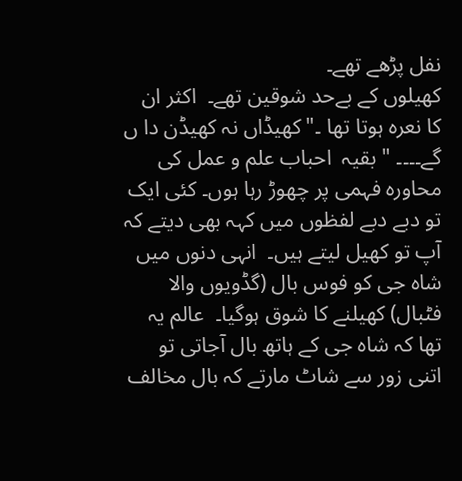نفل پڑھے تھے۔
کھیلوں کے بےحد شوقین تھے۔  اکثر ان کا نعرہ ہوتا تھا ۔"کھیڈاں نہ کھیڈن دا ں گے۔۔۔۔ " بقیہ  احباب علم و عمل کی محاورہ فہمی پر چھوڑ رہا ہوں۔ کئی ایک تو دبے دبے لفظوں میں کہہ بھی دیتے کہ آپ تو کھیل لیتے ہیں۔  انہی دنوں میں شاہ جی کو فوس بال (گڈویوں والا فٹبال) کھیلنے کا شوق ہوگیا۔  عالم یہ تھا کہ شاہ جی کے ہاتھ بال آجاتی تو اتنی زور سے شاٹ مارتے کہ بال مخالف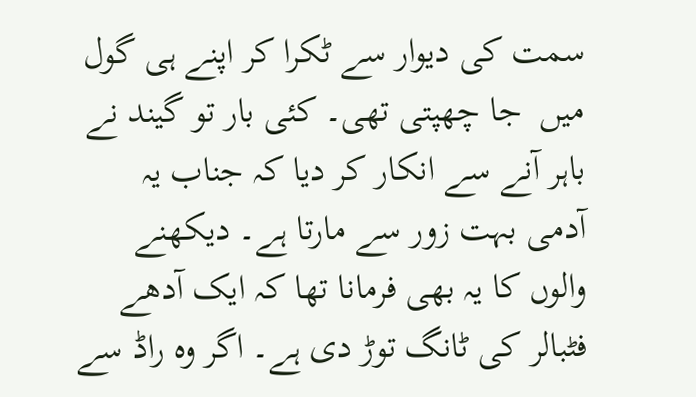سمت کی دیوار سے ٹکرا کر اپنے ہی گول میں  جا چھپتی تھی۔ کئی بار تو گیند نے باہر آنے سے انکار کر دیا کہ جناب یہ آدمی بہت زور سے مارتا ہے۔ دیکھنے والوں کا یہ بھی فرمانا تھا کہ ایک آدھے فٹبالر کی ٹانگ توڑ دی ہے۔ اگر وہ راڈ سے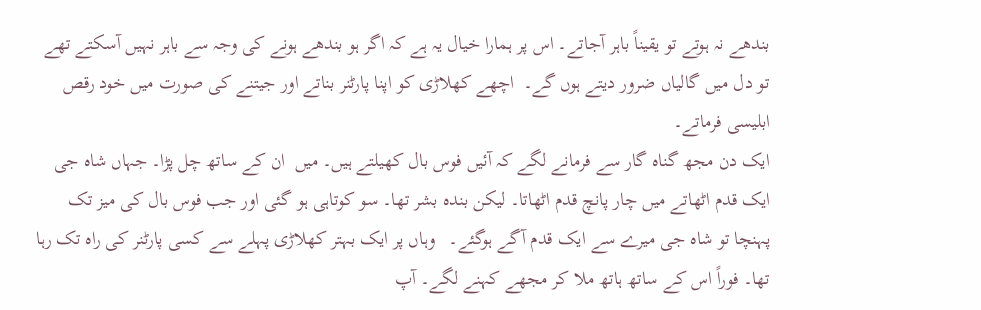بندھے نہ ہوتے تو یقیناً باہر آجاتے۔ اس پر ہمارا خیال یہ ہے کہ اگر ہو بندھے ہونے کی وجہ سے باہر نہیں آسکتے تھے تو دل میں گالیاں ضرور دیتے ہوں گے۔  اچھے کھلاڑی کو اپنا پارٹنر بناتے اور جیتنے کی صورت میں خود رقص ابلیسی فرماتے۔
ایک دن مجھ گناہ گار سے فرمانے لگے کہ آئیں فوس بال کھیلتے ہیں۔ میں  ان کے ساتھ چل پڑا۔ جہاں شاہ جی ایک قدم اٹھاتے میں چار پانچ قدم اٹھاتا۔ لیکن بندہ بشر تھا۔ سو کوتاہی ہو گئی اور جب فوس بال کی میز تک پہنچا تو شاہ جی میرے سے ایک قدم آگے ہوگئے۔   وہاں پر ایک بہتر کھلاڑی پہلے سے کسی پارٹنر کی راہ تک رہا تھا۔ فوراً اس کے ساتھ ہاتھ ملا کر مجھے کہنے لگے۔ آپ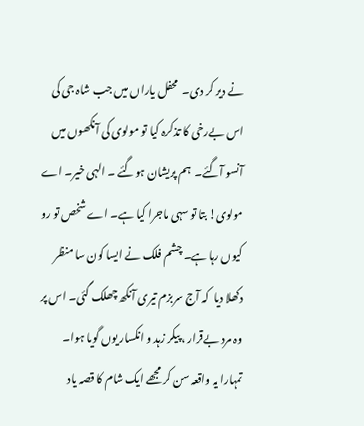نے دیر کر دی۔  محفل یاراں میں جب شاہ جی کی اس بےرخی کا تذکرہ کیا تو مولوی کی آنکھوں میں آنسو آگئے۔  ہم پریشان ہوگئے ۔ الہی خیر۔ اے مولوی! بتا تو سہی ماجرا کیا ہے۔ اے شخص تو رو کیوں رہا ہے۔ چشم فلک نے ایسا کون سا منظر دکھلا دیا  کہ آج سربزم تیری آنکھ چھلک گئی۔ اس پر وہ مرد بےقرار ، پیکر زہد و انکسار یوں گویا ہوا۔
تمہارا یہ واقعہ سن کر مجھے ایک شام کا قصہ یاد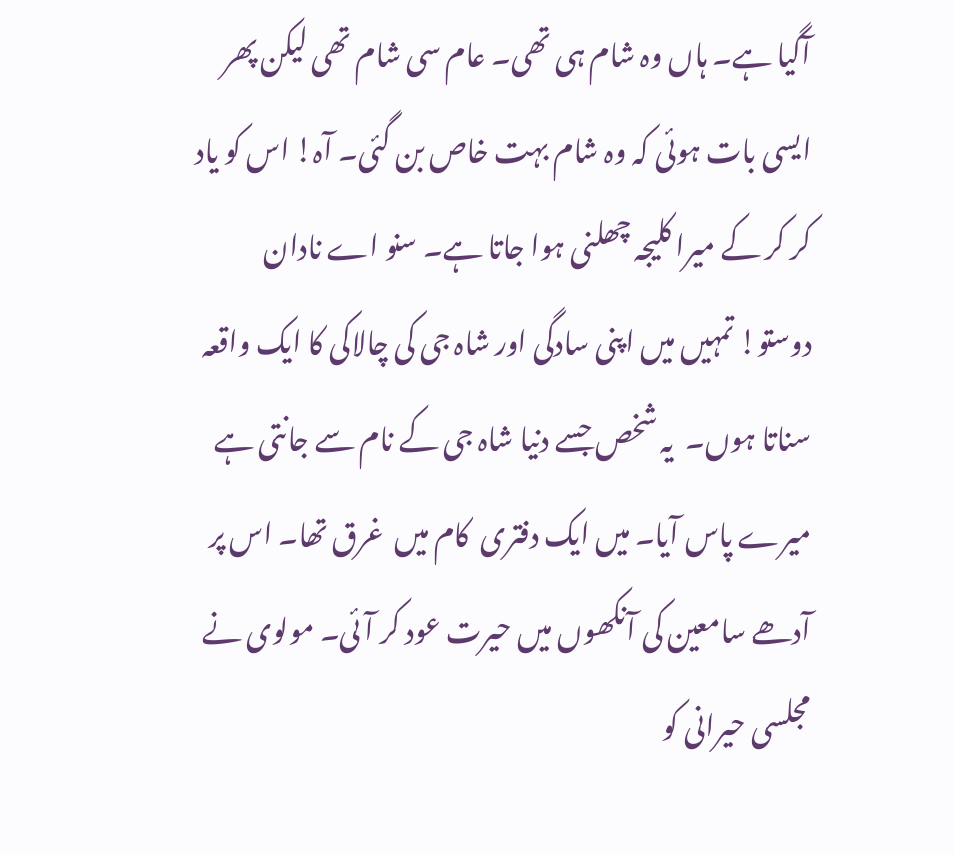آگیا ہے۔ ہاں وہ شام ہی تھی۔ عام سی شام تھی لیکن پھر ایسی بات ہوئی کہ وہ شام بہت خاص بن گئی۔ آہ! اس کو یاد کر کر کے میرا کلیجہ چھلنی ہوا جاتا ہے۔ سنو اے نادان دوستو! تمہیں میں اپنی سادگی اور شاہ جی کی چالاکی کا ایک واقعہ سناتا ہوں۔  یہ شخص جسے دنیا شاہ جی کے نام سے جانتی ہے میرے پاس آیا۔ میں ایک دفتری  کام میں  غرق تھا۔ اس پر آدھے سامعین کی آنکھوں میں حیرت عود کر آئی۔ مولوی نے مجلسی حیرانی کو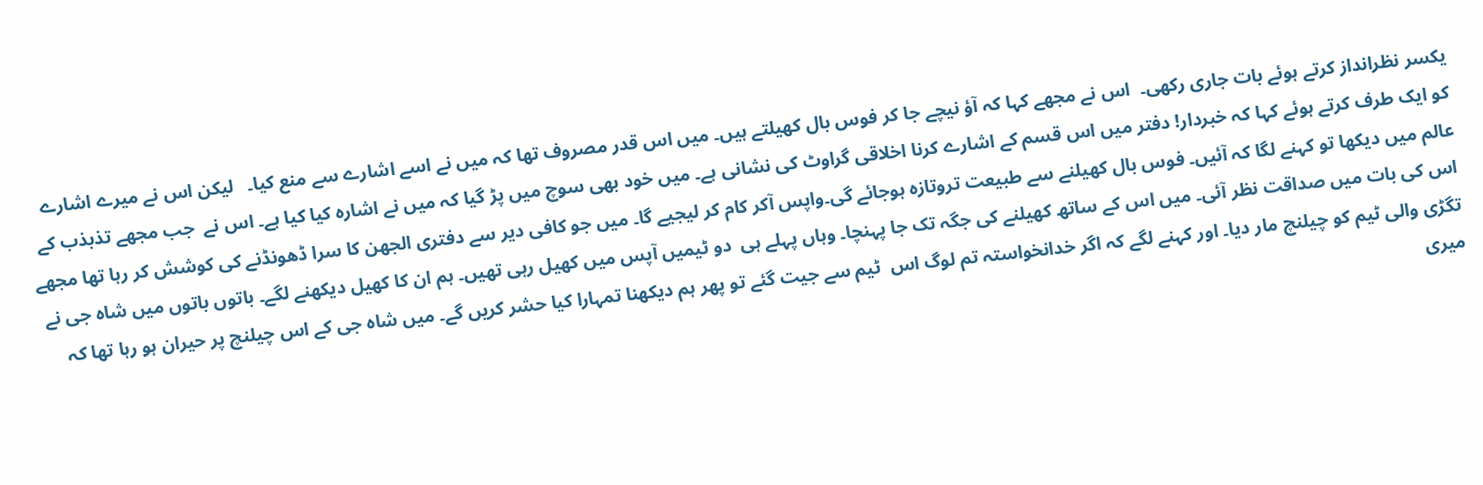یکسر نظرانداز کرتے ہوئے بات جاری رکھی۔  اس نے مجھے کہا کہ آؤ نیچے جا کر فوس بال کھیلتے ہیں۔ میں اس قدر مصروف تھا کہ میں نے اسے اشارے سے منع کیا۔   لیکن اس نے میرے اشارے کو ایک طرف کرتے ہوئے کہا کہ خبردار! دفتر میں اس قسم کے اشارے کرنا اخلاقی گراوٹ کی نشانی ہے۔ میں خود بھی سوچ میں پڑ گیا کہ میں نے اشارہ کیا کیا ہے۔ اس نے  جب مجھے تذبذب کے عالم میں دیکھا تو کہنے لگا کہ آئیں۔ فوس بال کھیلنے سے طبیعت تروتازہ ہوجائے گی۔واپس آکر کام کر لیجیے گا۔ میں جو کافی دیر سے دفتری الجھن کا سرا ڈھونڈنے کی کوشش کر رہا تھا مجھے اس کی بات میں صداقت نظر آئی۔ میں اس کے ساتھ کھیلنے کی جگہ تک جا پہنچا۔ وہاں پہلے ہی  دو ٹیمیں آپس میں کھیل رہی تھیں۔ ہم ان کا کھیل دیکھنے لگے۔ باتوں باتوں میں شاہ جی نے تگڑی والی ٹیم کو چیلنچ مار دیا۔ اور کہنے لگے کہ اگر خدانخواستہ تم لوگ اس  ٹیم سے جیت گئے تو پھر ہم دیکھنا تمہارا کیا حشر کریں گے۔ میں شاہ جی کے اس چیلنچ پر حیران ہو رہا تھا کہ میری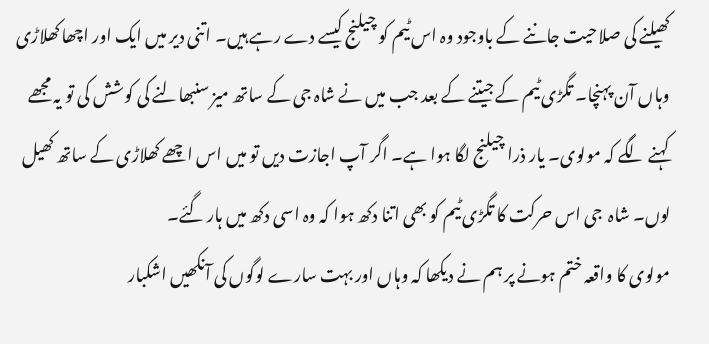کھیلنے کی صلاحیت جاننے کے باوجود وہ اس ٹیم کو چیلنج کیسے دے رہے ہیں۔ اتنی دیر میں ایک اور اچھا کھلاڑی  وہاں آن پہنچا۔ تگڑی ٹیم کے جیتنے کے بعد جب میں نے شاہ جی کے ساتھ میز سنبھالنے کی کوشش کی تو یہ مجھے کہنے لگے کہ مولوی۔ یار ذرا چیلنج لگا ہوا ہے۔ اگر آپ اجازت دیں تو میں اس اچھے کھلاڑی کے ساتھ کھیل لوں۔ شاہ  جی اس حرکت کا تگڑی ٹیم کو بھی اتنا دکھ ہوا کہ وہ اسی دکھ میں ہار گئے۔
مولوی کا واقعہ ختم ہونے پر ہم نے دیکھا کہ وہاں اور بہت سارے لوگوں کی آنکھیں اشکبار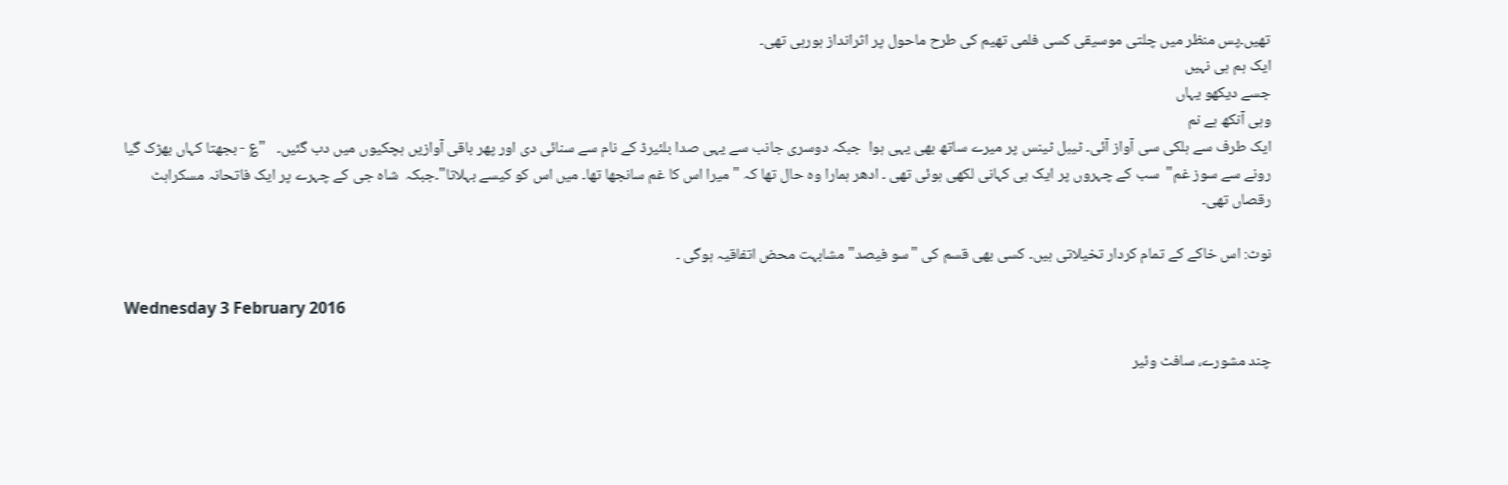تھیں۔پس منظر میں چلتی موسیقی کسی فلمی تھیم کی طرح ماحول پر اثرانداز ہورہی تھی۔
ایک ہم ہی نہیں
جسے دیکھو یہاں
وہی آنکھ ہے نم
ایک طرف سے ہلکی سی آواز آئی۔ ٹیبل ٹینس پر میرے ساتھ بھی یہی ہوا  جبکہ دوسری جانب سے یہی صدا بلئیرڈ کے نام سے سنائی دی اور پھر باقی آوازیں ہچکیوں میں دب گئیں۔   "؏ - بجھتا کہاں بھڑک گیا رونے سے سوز غم"  سب کے چہروں پر ایک ہی کہانی لکھی ہوئی تھی ۔ ادھر ہمارا وہ حال تھا کہ "میرا اس کا غم سانجھا تھا۔ میں اس کو کیسے بہلاتا"۔جبکہ  شاہ جی کے چہرے پر ایک فاتحانہ مسکراہٹ رقصاں تھی۔

نوٹ: اس خاکے کے تمام کردار تخیلاتی ہیں۔ کسی بھی قسم کی "سو فیصد" مشابہت محض اتفاقیہ ہوگی ۔

Wednesday 3 February 2016

چند مشورے، سافٹ وئیر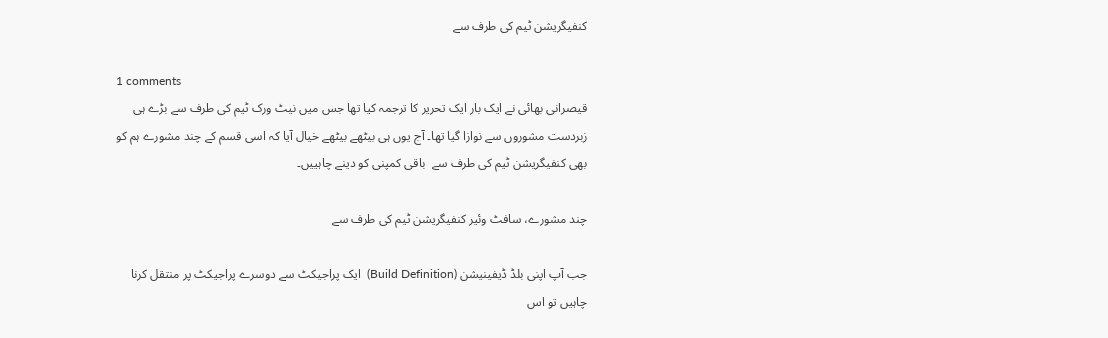کنفیگریشن ٹیم کی طرف سے

1 comments
قیصرانی بھائی نے ایک بار ایک تحریر کا ترجمہ کیا تھا جس میں نیٹ ورک ٹیم کی طرف سے بڑے ہی زبردست مشوروں سے نوازا گیا تھا۔ آج یوں ہی بیٹھے بیٹھے خیال آیا کہ اسی قسم کے چند مشورے ہم کو بھی کنفیگریشن ٹیم کی طرف سے  باقی کمپنی کو دینے چاہییں۔

چند مشورے، سافٹ وئیر کنفیگریشن ٹیم کی طرف سے

جب آپ اپنی بلڈ ڈیفینیشن (Build Definition)  ایک پراجیکٹ سے دوسرے پراجیکٹ پر منتقل کرنا چاہیں تو اس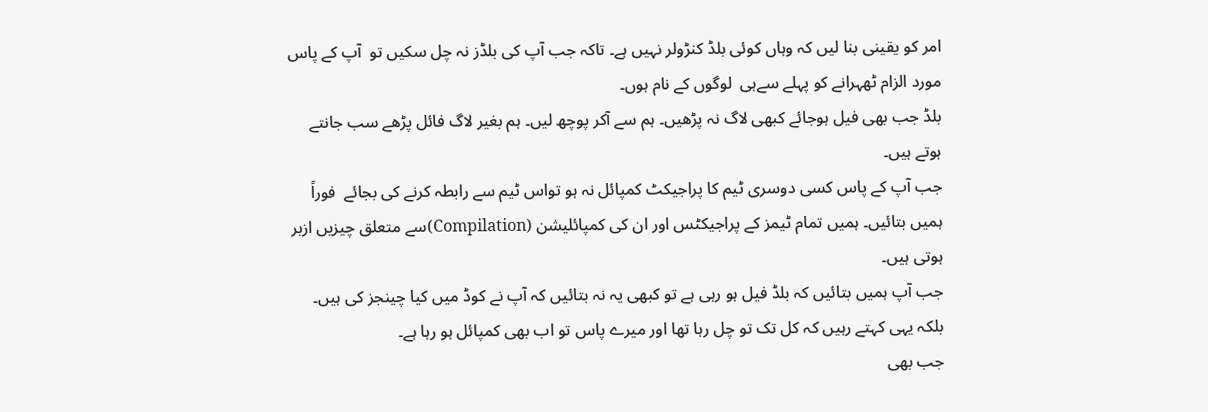امر کو یقینی بنا لیں کہ وہاں کوئی بلڈ کنڑولر نہیں ہے۔ تاکہ جب آپ کی بلڈز نہ چل سکیں تو  آپ کے پاس مورد الزام ٹھہرانے کو پہلے سےہی  لوگوں کے نام ہوں۔
بلڈ جب بھی فیل ہوجائے کبھی لاگ نہ پڑھیں۔ ہم سے آکر پوچھ لیں۔ ہم بغیر لاگ فائل پڑھے سب جانتے ہوتے ہیں۔
جب آپ کے پاس کسی دوسری ٹیم کا پراجیکٹ کمپائل نہ ہو تواس ٹیم سے رابطہ کرنے کی بجائے  فوراً ہمیں بتائیں۔ ہمیں تمام ٹیمز کے پراجیکٹس اور ان کی کمپائلیشن (Compilation)سے متعلق چیزیں ازبر ہوتی ہیں۔
جب آپ ہمیں بتائیں کہ بلڈ فیل ہو رہی ہے تو کبھی یہ نہ بتائیں کہ آپ نے کوڈ میں کیا چینجز کی ہیں۔ بلکہ یہی کہتے رہیں کہ کل تک تو چل رہا تھا اور میرے پاس تو اب بھی کمپائل ہو رہا ہے۔
جب بھی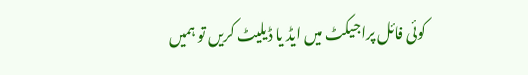کوئی فائل پراجیکٹ میں ایڈ یا ڈیلیٹ کریں تو ہمیں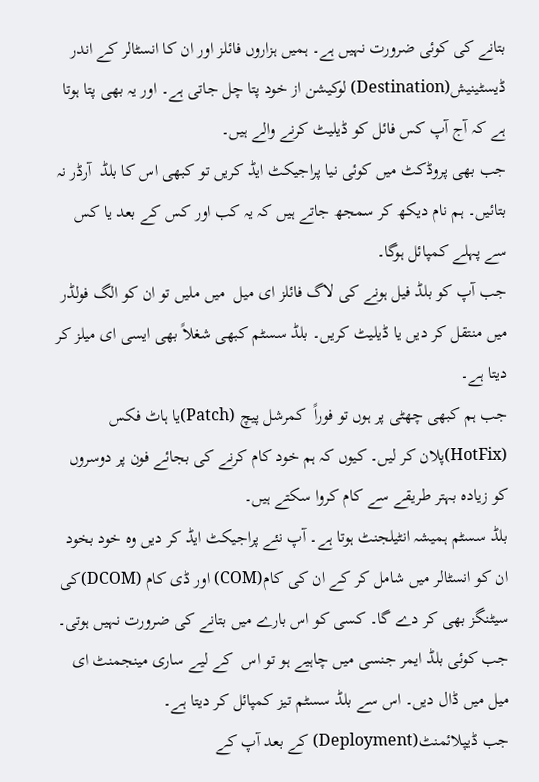بتانے کی کوئی ضرورت نہیں ہے۔ ہمیں ہزاروں فائلز اور ان کا انسٹالر کے اندر ڈیسٹینیش(Destination) لوکیشن از خود پتا چل جاتی ہے۔ اور یہ بھی پتا ہوتا ہے کہ آج آپ کس فائل کو ڈیلیٹ کرنے والے ہیں۔
جب بھی پروڈکٹ میں کوئی نیا پراجیکٹ ایڈ کریں تو کبھی اس کا بلڈ  آرڈر نہ بتائیں۔ ہم نام دیکھ کر سمجھ جاتے ہیں کہ یہ کب اور کس کے بعد یا کس سے پہلے کمپائل ہوگا۔
جب آپ کو بلڈ فیل ہونے کی لاگ فائلز ای میل  میں ملیں تو ان کو الگ فولڈر میں منتقل کر دیں یا ڈیلیٹ کریں۔ بلڈ سسٹم کبھی شغلاً بھی ایسی ای میلز کر دیتا ہے۔
جب ہم کبھی چھٹی پر ہوں تو فوراً  کمرشل پیچ (Patch)یا ہاٹ فکس (HotFix)پلان کر لیں۔ کیوں کہ ہم خود کام کرنے کی بجائے فون پر دوسروں کو زیادہ بہتر طریقے سے کام کروا سکتے ہیں۔
بلڈ سسٹم ہمیشہ انٹیلجنٹ ہوتا ہے۔ آپ نئے پراجیکٹ ایڈ کر دیں وہ خود بخود ان کو انسٹالر میں شامل کر کے ان کی کام(COM) اور ڈی کام (DCOM)کی سیٹنگز بھی کر دے گا۔ کسی کو اس بارے میں بتانے کی ضرورت نہیں ہوتی۔
جب کوئی بلڈ ایمر جنسی میں چاہیے ہو تو اس  کے لیے ساری مینجمنٹ ای میل میں ڈال دیں۔ اس سے بلڈ سسٹم تیز کمپائل کر دیتا ہے۔
جب ڈیپلائمنٹ(Deployment) کے بعد آپ کے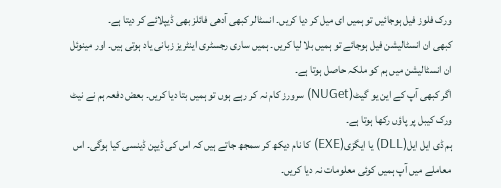ورک فلوز فیل ہوجائیں تو ہمیں ای میل کر دیا کریں۔ انسٹالر کبھی آدھی فائلز بھی ڈیپلائے کر دیتا ہے۔
کبھی ان انسٹالیشن فیل ہوجائے تو ہمیں بلا لیا کریں۔ ہمیں ساری رجسٹری اینٹریز زبانی یاد ہوتی ہیں۔ اور مینوئل ان انسٹالیشن میں ہم کو ملکہ حاصل ہوتا ہے۔
اگر کبھی آپ کے این یو گیٹ(NUGet) سرورز کام نہ کر رہے ہوں تو ہمیں بتا دیا کریں۔ بعض دفعہ ہم نے نیٹ ورک کیبل پر پاؤں رکھا ہوتا ہے۔
ہم ڈی ایل ایل(DLL) یا ایگزی(EXE) کا نام دیکھ کر سمجھ جاتے ہیں کہ اس کی ڈیپن ڈینسی کیا ہوگی۔ اس معاملے میں آپ ہمیں کوئی معلومات نہ دیا کریں۔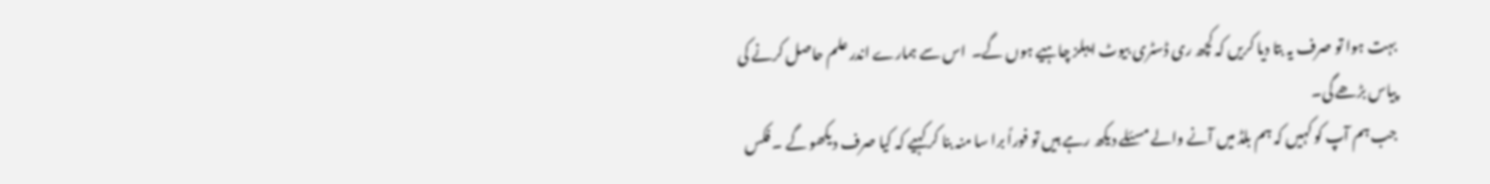بہت ہوا تو صرف یہ بتا دیا کریں کہ کچھ ری ڈسٹری بیوٹ ایبلز چاہیے ہوں گے۔  اس سے ہمارے اندر علم حاصل کرنے کی پیاس بڑھے گی۔
جب ہم آپ کو کہیں کہ ہم بلڈ میں آنے والے مسئلے دیکھ رہے ہیں تو فوراً برا سا منہ بنا کر کہیے کہ کیا صرف دیکھو گے ۔ فکس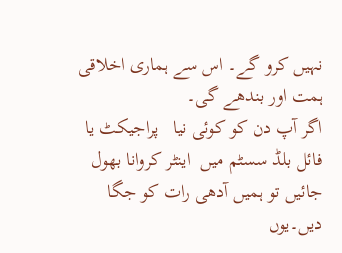نہیں کرو گے۔ اس سے ہماری اخلاقی ہمت اور بندھے گی۔
اگر آپ دن کو کوئی نیا   پراجیکٹ یا  فائل بلڈ سسٹم میں  اینٹر کروانا بھول جائیں تو ہمیں آدھی رات کو جگا دیں۔یوں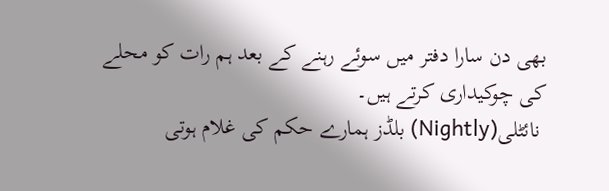بھی دن سارا دفتر میں سوئے رہنے کے بعد ہم رات کو محلے کی چوکیداری کرتے ہیں۔
 نائٹلی(Nightly) بلڈز ہمارے حکم کی غلام ہوتی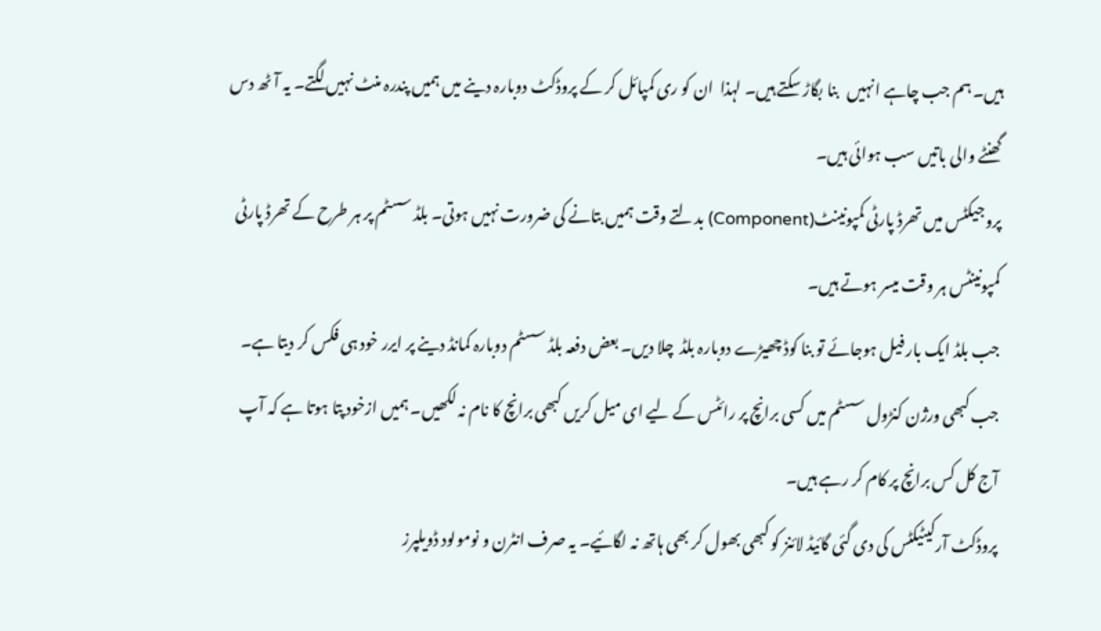ہیں۔ ہم جب چاہے انہیں   بنا بگاڑ سکتے ہیں۔ لہذا  ان کو ری کمپائل کر کے پروڈکٹ دوبارہ دینے میں ہمیں پندرہ منٹ نہیں لگتے۔ یہ آٹھ دس گھنٹے والی باتیں سب ہوائی ہیں۔
پروجیکٹس میں تھرڈ پارٹی کمپونینٹ(Component) بدلتے وقت ہمیں بتانے کی ضرورت نہیں ہوتی۔ بلڈ سسٹم پر ہر طرح کے تھرڈ پارٹی کمپونینٹس ہر وقت میسر ہوتے ہیں۔
جب بلڈ ایک بار فیل ہوجائے تو بنا کوڈ چھیڑے دوبارہ بلڈ  چلا دیں۔ بعض دفعہ بلڈ سسٹم دوبارہ کمانڈ دینے پر ایرر خود ہی فکس کر دیتا ہے۔
جب کبھی ورژن کنڑول سسٹم میں کسی برانچ پر رائٹس کے لیے ای میل کریں کبھی برانچ کا نام نہ لکھیں۔ ہمیں ازخود پتا ہوتا ہے کہ آپ آج کل کس برانچ پر کام کر رہے ہیں۔
پروڈکٹ آرکیٹیکٹس کی دی گئی گائیڈ لائنز کو کبھی بھول کر بھی ہاتھ نہ لگائیے۔ یہ صرف انٹرن و نومولود ڈویلپرز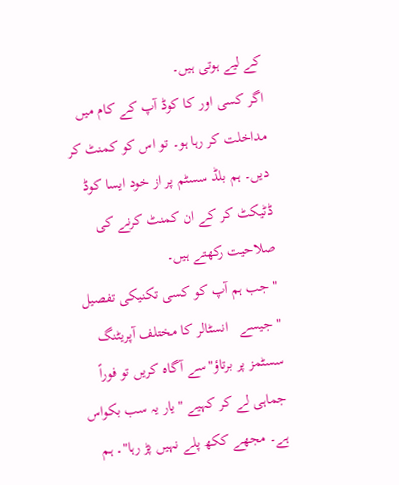کے لیے ہوتی ہیں۔
اگر کسی اور کا کوڈ آپ کے کام میں مداخلت کر رہا ہو۔ تو اس کو کمنٹ کر دیں۔ ہم بلڈ سسٹم پر از خود ایسا کوڈ ڈٹیکٹ کر کے ان کمنٹ کرنے کی صلاحیت رکھتے ہیں۔
" جب ہم آپ کو کسی تکنیکی تفصیل "جیسے   انسٹالر کا مختلف آپریٹنگ سسٹمز پر برتاؤ"سے آگاہ کریں تو فوراً جماہی لے کر کہیے "یار یہ سب بکواس ہے۔ مجھے ککھ پلے نہیں پڑ رہا"۔ ہم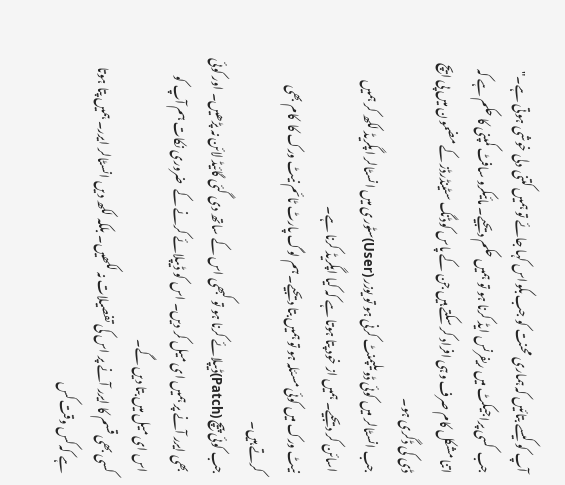آپ کو کیسے بتائیں کہ ہماری محنت کو جب بکواس کہا جائے تو ہمیں کتنی دلی خوشی ہوتی ہے۔"
جب  کسی پراجیکٹ میں ریفرنس ایڈ کرنا ہو تو ہمیں حکم دیجیے۔ مائیکرو سافٹ کمپنی کا حکم ہے کہ اتنا مشکل کام صرف وہی افراد کر سکتے ہیں جن کے پاس کوڈنگ سٹینڈرڈز کے مضمون میں پی ایچ ڈی کی ڈگری ہو۔
جب انسٹالر میں کوئی ڈویلپمنٹ کرنی ہو تو یوزر (User)سٹوری میں انسٹالر اپگریڈ لکھ کر ہمیں اسائن کر دیجیے۔ ہمیں از خود پتا ہوتا ہے کہ کیا اپگریڈ کرنا ہے۔
نیٹ ورک میں کوئی مسئلہ ہو تو ہمیں بتا دیجیے۔ ہم لوگ پارٹ ٹائم نیٹ ورک کا  کام بھی کرتے ہیں۔
جب کوئی پیچ (Patch)ڈیپلائے کرنا ہو تو کبھی اس کے ساتھ دی گئی گائیڈ لائن نہ پڑھیں۔ اور کوئی بھی ایرر آنے پر ہمیں ای میل کر دیں۔ اس کو ڈیپلائے کرنے کے  ضروری نکات ہم آپ کو اس ای میل میں بتا دیں گے۔
کسی بھی قسم کا ایرر آنے پر اس کی تفصیلات نہ لکھیں۔ بلکہ لکھ دیں انسٹالر ایرر۔ ہمیں پتا ہوتا ہے کہ کس وقت کس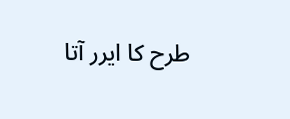طرح کا ایرر آتا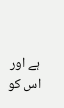ہے اور اس کو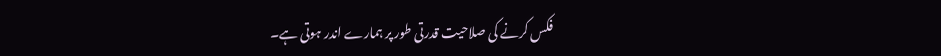فکس کرنے کی صلاحیت قدرتی طور پر ہمارے اندر ہوتی ہے۔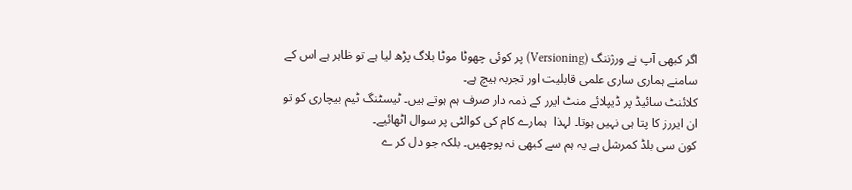اگر کبھی آپ نے ورژننگ (Versioning) پر کوئی چھوٹا موٹا بلاگ پڑھ لیا ہے تو ظاہر ہے اس کے سامنے ہماری ساری علمی قابلیت اور تجربہ ہیچ ہے۔
کلائنٹ سائیڈ پر ڈیپلائے منٹ ایرر کے ذمہ دار صرف ہم ہوتے ہیں۔ ٹیسٹنگ ٹیم بیچاری کو تو ان ایررز کا پتا ہی نہیں ہوتا۔ لہذا  ہمارے کام کی کوالٹی پر سوال اٹھائیے۔
کون سی بلڈ کمرشل ہے یہ ہم سے کبھی نہ پوچھیں۔ بلکہ جو دل کر ے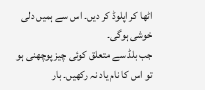اٹھا کر اپلوڈ کر دیں۔ اس سے ہمیں دلی خوشی ہوگی۔
جب بلڈ سے متعلق کوئی چیز پوچھنی ہو تو اس کا نام یاد نہ رکھیں۔ بار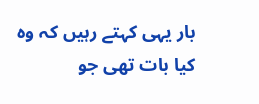بار یہی کہتے رہیں کہ وہ کیا بات تھی جو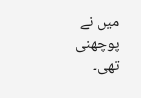میں نے پوچھنی تھی۔